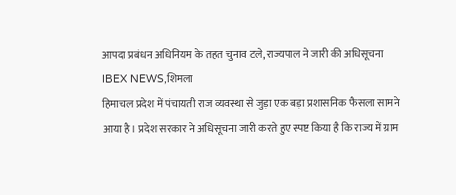आपदा प्रबंधन अधिनियम के तहत चुनाव टले, राज्यपाल ने जारी की अधिसूचना
IBEX NEWS,शिमला
हिमाचल प्रदेश में पंचायती राज व्यवस्था से जुड़ा एक बड़ा प्रशासनिक फैसला सामने आया है। प्रदेश सरकार ने अधिसूचना जारी करते हुए स्पष्ट किया है कि राज्य में ग्राम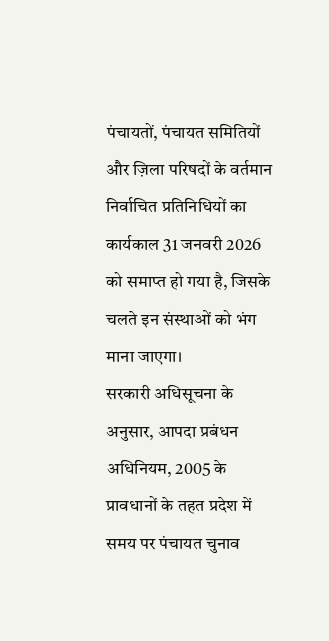पंचायतों, पंचायत समितियों और ज़िला परिषदों के वर्तमान निर्वाचित प्रतिनिधियों का कार्यकाल 31 जनवरी 2026 को समाप्त हो गया है, जिसके चलते इन संस्थाओं को भंग माना जाएगा।
सरकारी अधिसूचना के अनुसार, आपदा प्रबंधन अधिनियम, 2005 के प्रावधानों के तहत प्रदेश में समय पर पंचायत चुनाव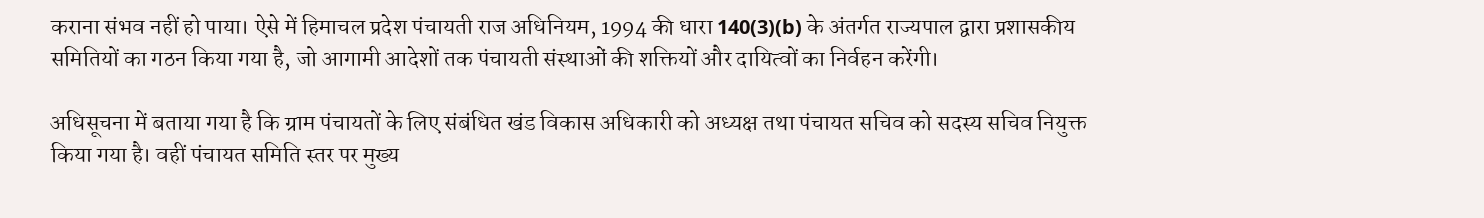कराना संभव नहीं हो पाया। ऐसे में हिमाचल प्रदेश पंचायती राज अधिनियम, 1994 की धारा 140(3)(b) के अंतर्गत राज्यपाल द्वारा प्रशासकीय समितियों का गठन किया गया है, जो आगामी आदेशों तक पंचायती संस्थाओं की शक्तियों और दायित्वों का निर्वहन करेंगी।

अधिसूचना में बताया गया है कि ग्राम पंचायतों के लिए संबंधित खंड विकास अधिकारी को अध्यक्ष तथा पंचायत सचिव को सदस्य सचिव नियुक्त किया गया है। वहीं पंचायत समिति स्तर पर मुख्य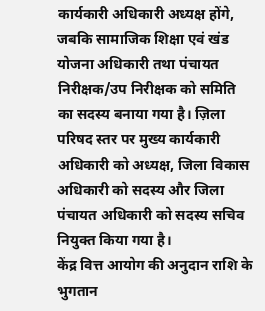कार्यकारी अधिकारी अध्यक्ष होंगे, जबकि सामाजिक शिक्षा एवं खंड योजना अधिकारी तथा पंचायत निरीक्षक/उप निरीक्षक को समिति का सदस्य बनाया गया है। ज़िला परिषद स्तर पर मुख्य कार्यकारी अधिकारी को अध्यक्ष, जिला विकास अधिकारी को सदस्य और जिला पंचायत अधिकारी को सदस्य सचिव नियुक्त किया गया है।
केंद्र वित्त आयोग की अनुदान राशि के भुगतान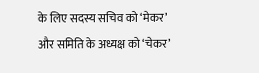के लिए सदस्य सचिव को ‘मेकर’ और समिति के अध्यक्ष को ‘चेकर’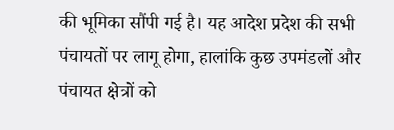की भूमिका सौंपी गई है। यह आदेश प्रदेश की सभी पंचायतों पर लागू होगा, हालांकि कुछ उपमंडलों और पंचायत क्षेत्रों को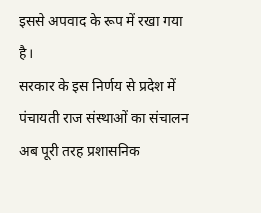इससे अपवाद के रूप में रखा गया है।
सरकार के इस निर्णय से प्रदेश में पंचायती राज संस्थाओं का संचालन अब पूरी तरह प्रशासनिक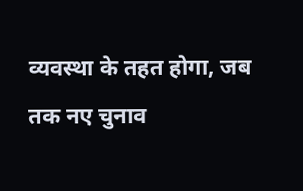व्यवस्था के तहत होगा, जब तक नए चुनाव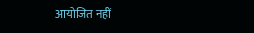आयोजित नहीं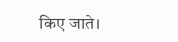किए जाते।